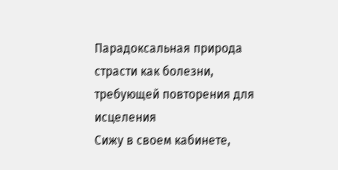Парадоксальная природа страсти как болезни, требующей повторения для исцеления
Сижу в своем кабинете,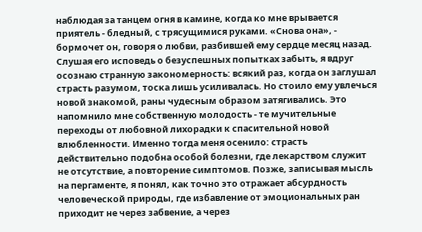наблюдая за танцем огня в камине, когда ко мне врывается приятель - бледный, с трясущимися руками. «Снова она», - бормочет он, говоря о любви, разбившей ему сердце месяц назад. Слушая его исповедь о безуспешных попытках забыть, я вдруг осознаю странную закономерность: всякий раз, когда он заглушал страсть разумом, тоска лишь усиливалась. Но стоило ему увлечься новой знакомой, раны чудесным образом затягивались. Это напомнило мне собственную молодость - те мучительные переходы от любовной лихорадки к спасительной новой влюбленности. Именно тогда меня осенило: страсть действительно подобна особой болезни, где лекарством служит не отсутствие, а повторение симптомов. Позже, записывая мысль на пергаменте, я понял, как точно это отражает абсурдность человеческой природы, где избавление от эмоциональных ран приходит не через забвение, а через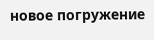новое погружение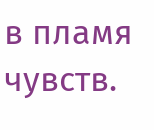в пламя чувств.